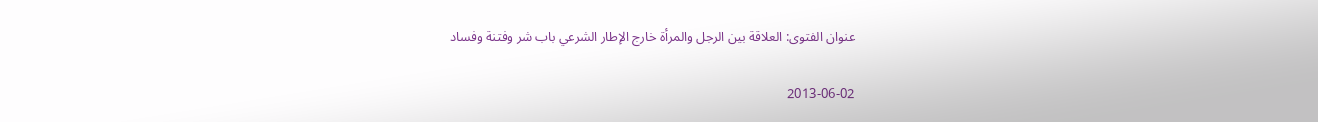عنوان الفتوى: العلاقة بين الرجل والمرأة خارج الإطار الشرعي باب شر وفتنة وفساد

2013-06-02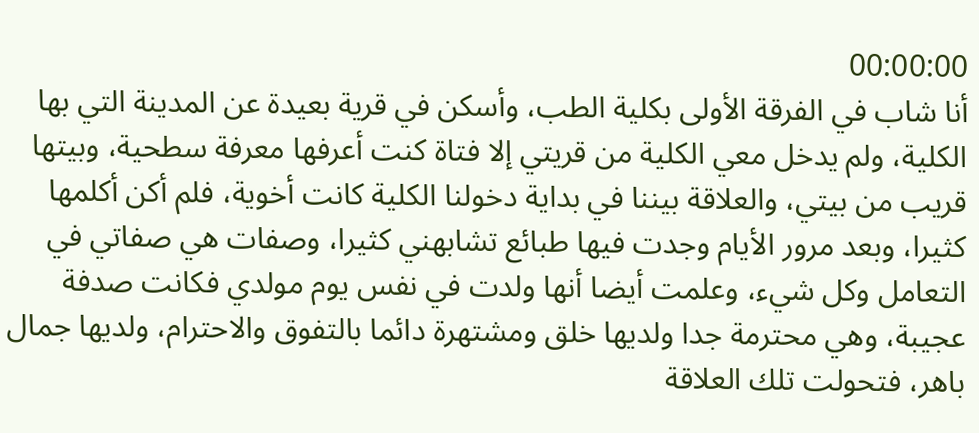00:00:00
أنا شاب في الفرقة الأولى بكلية الطب، وأسكن في قرية بعيدة عن المدينة التي بها الكلية، ولم يدخل معي الكلية من قريتي إلا فتاة كنت أعرفها معرفة سطحية، وبيتها قريب من بيتي، والعلاقة بيننا في بداية دخولنا الكلية كانت أخوية، فلم أكن أكلمها كثيرا، وبعد مرور الأيام وجدت فيها طبائع تشابهني كثيرا، وصفات هي صفاتي في التعامل وكل شيء، وعلمت أيضا أنها ولدت في نفس يوم مولدي فكانت صدفة عجيبة، وهي محترمة جدا ولديها خلق ومشتهرة دائما بالتفوق والاحترام، ولديها جمال باهر، فتحولت تلك العلاقة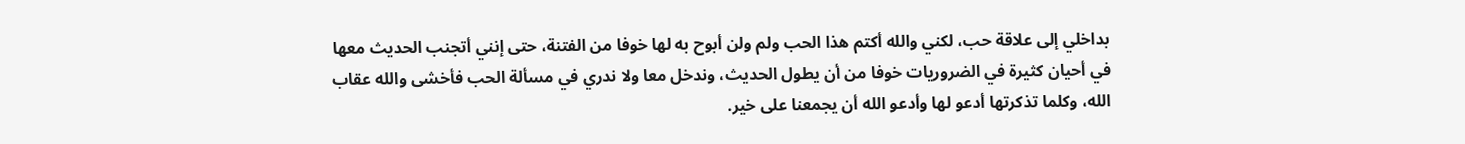بداخلي إلى علاقة حب، لكني والله أكتم هذا الحب ولم ولن أبوح به لها خوفا من الفتنة، حتى إنني أتجنب الحديث معها في أحيان كثيرة في الضروريات خوفا من أن يطول الحديث، وندخل معا ولا ندري في مسألة الحب فأخشى والله عقاب الله، وكلما تذكرتها أدعو لها وأدعو الله أن يجمعنا على خير.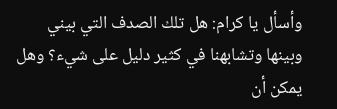وأسأل يا كرام: هل تلك الصدف التي بيني وبينها وتشابهنا في كثير دليل على شيء؟ وهل يمكن أن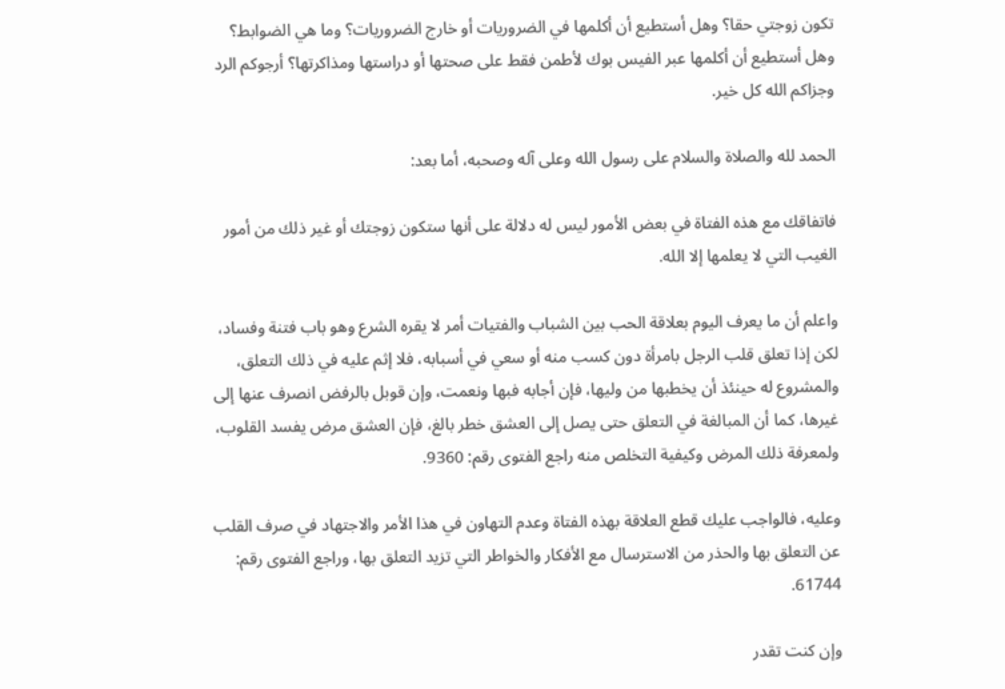تكون زوجتي حقا؟ وهل أستطيع أن أكلمها في الضروريات أو خارج الضروريات؟ وما هي الضوابط؟ وهل أستطيع أن أكلمها عبر الفيس بوك لأطمن فقط على صحتها أو دراستها ومذاكرتها؟ أرجوكم الرد وجزاكم الله كل خير.

الحمد لله والصلاة والسلام على رسول الله وعلى آله وصحبه، أما بعد:

فاتفاقك مع هذه الفتاة في بعض الأمور ليس له دلالة على أنها ستكون زوجتك أو غير ذلك من أمور الغيب التي لا يعلمها إلا الله.

واعلم أن ما يعرف اليوم بعلاقة الحب بين الشباب والفتيات أمر لا يقره الشرع وهو باب فتنة وفساد، لكن إذا تعلق قلب الرجل بامرأة دون كسب منه أو سعي في أسبابه، فلا إثم عليه في ذلك التعلق، والمشروع له حينئذ أن يخطبها من وليها، فإن أجابه فبها ونعمت، وإن قوبل بالرفض انصرف عنها إلى غيرها، كما أن المبالغة في التعلق حتى يصل إلى العشق خطر بالغ، فإن العشق مرض يفسد القلوب، ولمعرفة ذلك المرض وكيفية التخلص منه راجع الفتوى رقم: 9360.

وعليه، فالواجب عليك قطع العلاقة بهذه الفتاة وعدم التهاون في هذا الأمر والاجتهاد في صرف القلب عن التعلق بها والحذر من الاسترسال مع الأفكار والخواطر التي تزيد التعلق بها، وراجع الفتوى رقم: 61744.

وإن كنت تقدر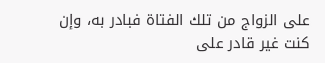على الزواج من تلك الفتاة فبادر به، وإن كنت غير قادر على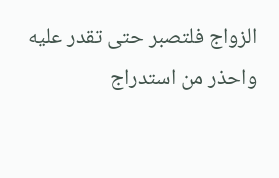الزواج فلتصبر حتى تقدر عليه واحذر من استدراج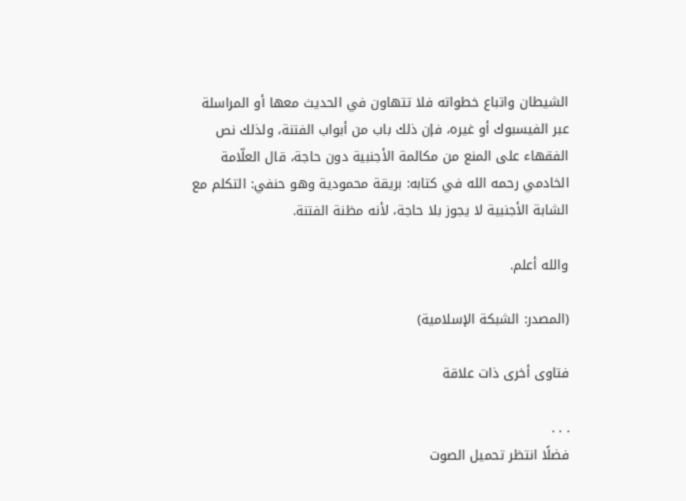الشيطان واتباع خطواته فلا تتهاون في الحديث معها أو المراسلة عبر الفيسبوك أو غيره، فإن ذلك باب من أبواب الفتنة، ولذلك نص الفقهاء على المنع من مكالمة الأجنبية دون حاجة، قال العلّامة الخادمي رحمه الله في كتابه: بريقة محمودية وهو حنفي: التكلم مع الشابة الأجنبية لا يجوز بلا حاجة، لأنه مظنة الفتنة.

والله أعلم.

(المصدر: الشبكة الإسلامية)

فتاوى أخرى ذات علاقة

. . .
فضلًا انتظر تحميل الصوت